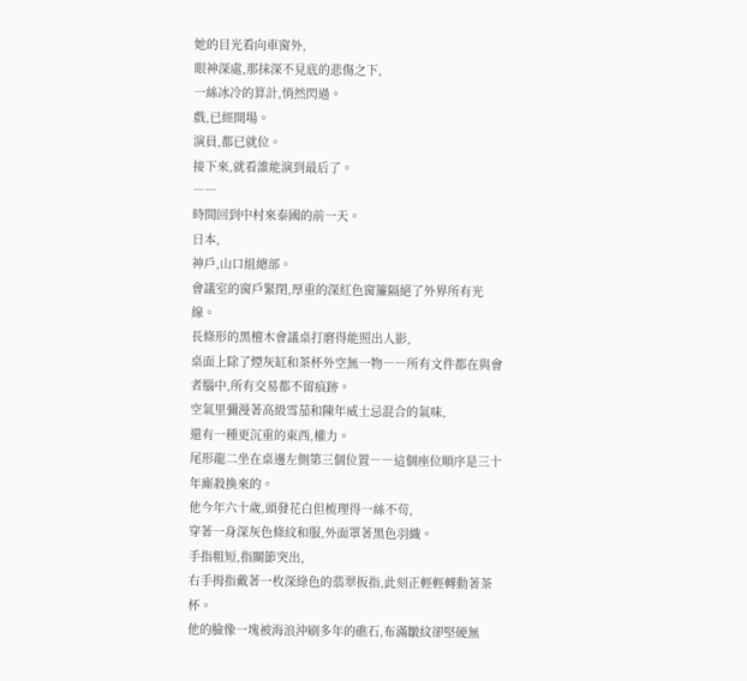她的目光看向車窗外,
眼神深處,那抹深不見底的悲傷之下,
一絲冰冷的算計,悄然閃過。
戲,已經開場。
演員,都已就位。
接下來,就看誰能演到最后了。
――
時間回到中村來泰國的前一天。
日本,
神戶,山口組總部。
會議室的窗戶緊閉,厚重的深紅色窗簾隔絕了外界所有光線。
長條形的黑檀木會議桌打磨得能照出人影,
桌面上除了煙灰缸和茶杯外空無一物――所有文件都在與會者腦中,所有交易都不留痕跡。
空氣里彌漫著高級雪茄和陳年威士忌混合的氣味,
還有一種更沉重的東西,權力。
尾形龍二坐在桌邊左側第三個位置――這個座位順序是三十年廝殺換來的。
他今年六十歲,頭發花白但梳理得一絲不茍,
穿著一身深灰色條紋和服,外面罩著黑色羽織。
手指粗短,指關節突出,
右手拇指戴著一枚深綠色的翡翠扳指,此刻正輕輕轉動著茶杯。
他的臉像一塊被海浪沖刷多年的礁石,布滿皺紋卻堅硬無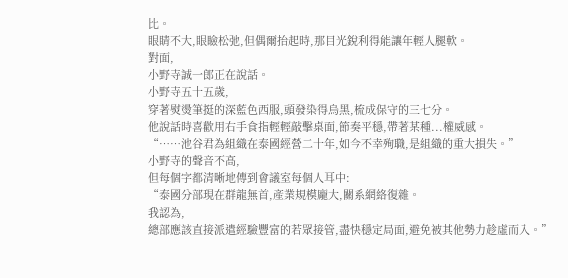比。
眼睛不大,眼瞼松弛,但偶爾抬起時,那目光銳利得能讓年輕人腿軟。
對面,
小野寺誠一郎正在說話。
小野寺五十五歲,
穿著熨燙筆挺的深藍色西服,頭發染得烏黑,梳成保守的三七分。
他說話時喜歡用右手食指輕輕敲擊桌面,節奏平穩,帶著某種...權威感。
“……池谷君為組織在泰國經營二十年,如今不幸殉職,是組織的重大損失。”
小野寺的聲音不高,
但每個字都清晰地傳到會議室每個人耳中:
“泰國分部現在群龍無首,產業規模龐大,關系網絡復雜。
我認為,
總部應該直接派遣經驗豐富的若眾接管,盡快穩定局面,避免被其他勢力趁虛而入。”